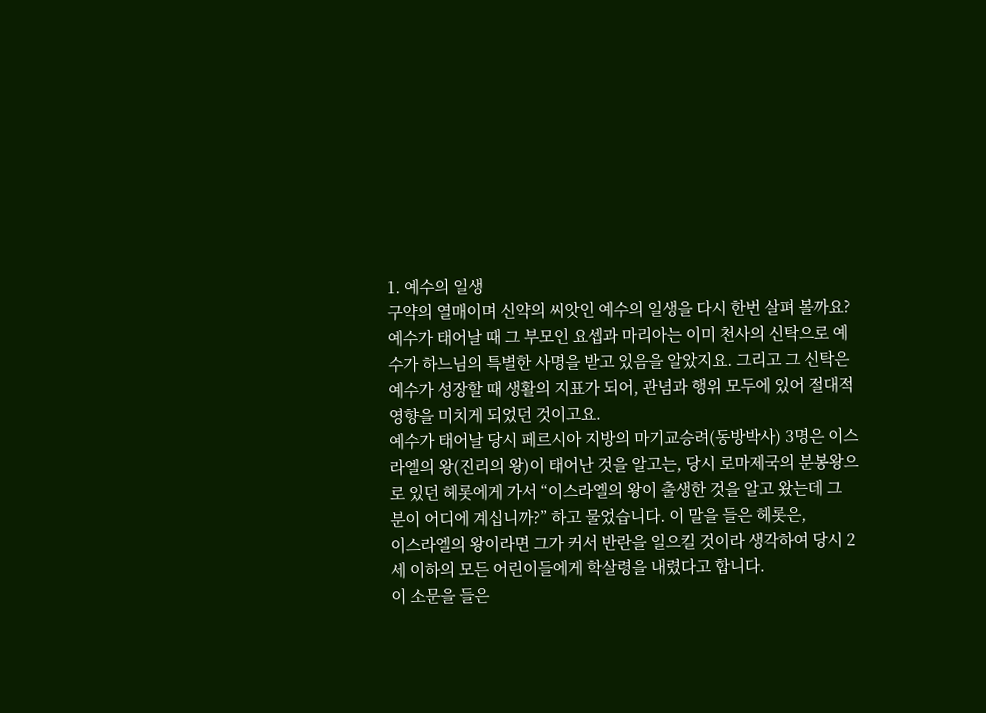1. 예수의 일생
구약의 열매이며 신약의 씨앗인 예수의 일생을 다시 한번 살펴 볼까요?
예수가 태어날 때 그 부모인 요셉과 마리아는 이미 천사의 신탁으로 예수가 하느님의 특별한 사명을 받고 있음을 알았지요. 그리고 그 신탁은 예수가 성장할 때 생활의 지표가 되어, 관념과 행위 모두에 있어 절대적 영향을 미치게 되었던 것이고요.
예수가 태어날 당시 페르시아 지방의 마기교승려(동방박사) 3명은 이스라엘의 왕(진리의 왕)이 태어난 것을 알고는, 당시 로마제국의 분봉왕으로 있던 헤롯에게 가서 “이스라엘의 왕이 출생한 것을 알고 왔는데 그 분이 어디에 계십니까?” 하고 물었습니다. 이 말을 들은 헤롯은,
이스라엘의 왕이라면 그가 커서 반란을 일으킬 것이라 생각하여 당시 2세 이하의 모든 어린이들에게 학살령을 내렸다고 합니다.
이 소문을 들은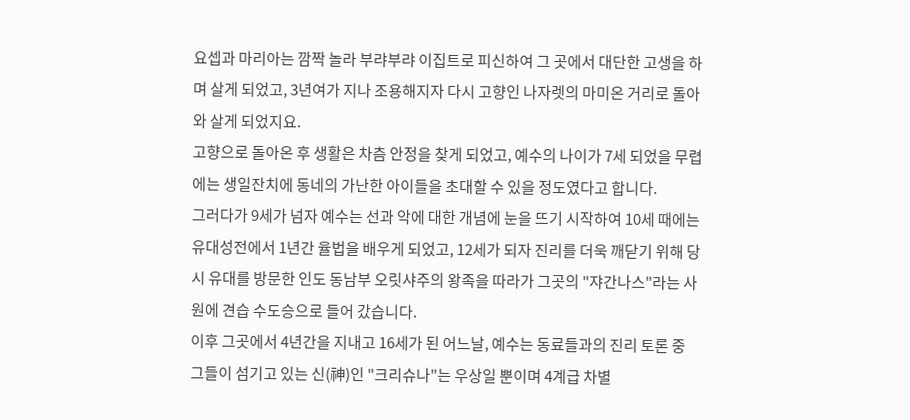요셉과 마리아는 깜짝 놀라 부랴부랴 이집트로 피신하여 그 곳에서 대단한 고생을 하며 살게 되었고, 3년여가 지나 조용해지자 다시 고향인 나자렛의 마미온 거리로 돌아와 살게 되었지요.
고향으로 돌아온 후 생활은 차츰 안정을 찾게 되었고, 예수의 나이가 7세 되었을 무렵에는 생일잔치에 동네의 가난한 아이들을 초대할 수 있을 정도였다고 합니다.
그러다가 9세가 넘자 예수는 선과 악에 대한 개념에 눈을 뜨기 시작하여 10세 때에는 유대성전에서 1년간 율법을 배우게 되었고, 12세가 되자 진리를 더욱 깨닫기 위해 당시 유대를 방문한 인도 동남부 오릿샤주의 왕족을 따라가 그곳의 "쟈간나스"라는 사원에 견습 수도승으로 들어 갔습니다.
이후 그곳에서 4년간을 지내고 16세가 된 어느날, 예수는 동료들과의 진리 토론 중
그들이 섬기고 있는 신(神)인 "크리슈나"는 우상일 뿐이며 4계급 차별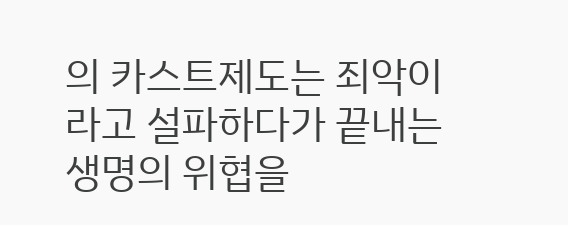의 카스트제도는 죄악이라고 설파하다가 끝내는 생명의 위협을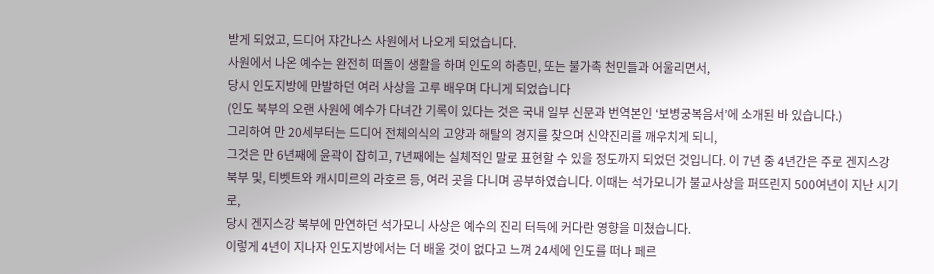받게 되었고, 드디어 쟈간나스 사원에서 나오게 되었습니다.
사원에서 나온 예수는 완전히 떠돌이 생활을 하며 인도의 하층민, 또는 불가촉 천민들과 어울리면서,
당시 인도지방에 만발하던 여러 사상을 고루 배우며 다니게 되었습니다
(인도 북부의 오랜 사원에 예수가 다녀간 기록이 있다는 것은 국내 일부 신문과 번역본인 ‘보병궁복음서’에 소개된 바 있습니다.)
그리하여 만 20세부터는 드디어 전체의식의 고양과 해탈의 경지를 찾으며 신약진리를 깨우치게 되니,
그것은 만 6년째에 윤곽이 잡히고, 7년째에는 실체적인 말로 표현할 수 있을 정도까지 되었던 것입니다. 이 7년 중 4년간은 주로 겐지스강 북부 및, 티벳트와 캐시미르의 라호르 등, 여러 곳을 다니며 공부하였습니다. 이때는 석가모니가 불교사상을 퍼뜨린지 500여년이 지난 시기로,
당시 겐지스강 북부에 만연하던 석가모니 사상은 예수의 진리 터득에 커다란 영향을 미쳤습니다.
이렇게 4년이 지나자 인도지방에서는 더 배울 것이 없다고 느껴 24세에 인도를 떠나 페르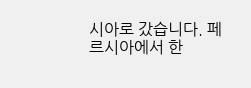시아로 갔습니다. 페르시아에서 한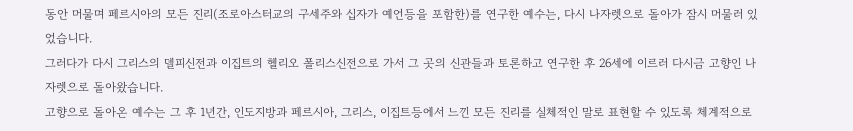동안 머물며 페르시아의 모든 진리(조로아스터교의 구세주와 십자가 예언등을 포함한)를 연구한 예수는, 다시 나자렛으로 돌아가 잠시 머물러 있었습니다.
그러다가 다시 그리스의 델피신전과 이집트의 헬리오 폴리스신전으로 가서 그 곳의 신관들과 토론하고 연구한 후 26세에 이르러 다시금 고향인 나자렛으로 돌아왔습니다.
고향으로 돌아온 예수는 그 후 1년간, 인도지방과 페르시아, 그리스, 이집트등에서 느낀 모든 진리를 실체적인 말로 표현할 수 있도록 체계적으로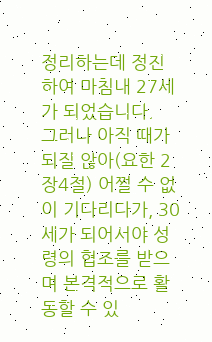정리하는데 정진하여 마침내 27세가 되었습니다.
그러나 아직 때가 되질 않아(요한 2장4절) 어쩔 수 없이 기다리다가, 30세가 되어서야 성령의 협조를 받으며 본격적으로 활동할 수 있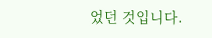었던 것입니다.